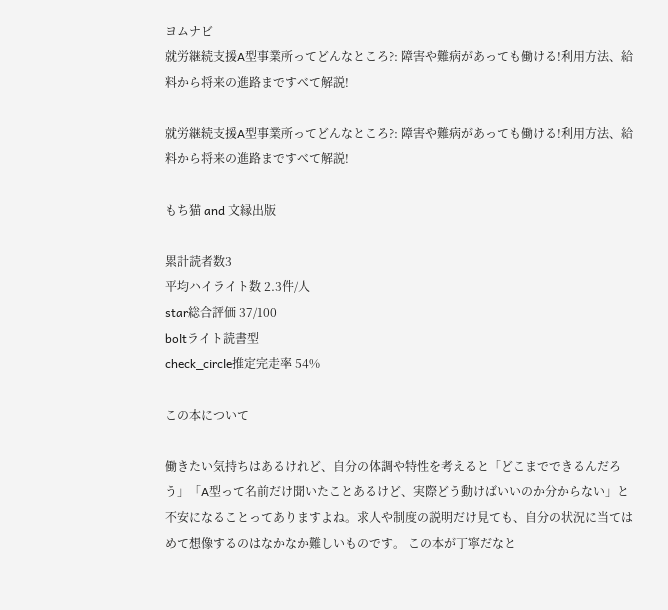ヨムナビ
就労継続支援A型事業所ってどんなところ?: 障害や難病があっても働ける!利用方法、給料から将来の進路まですべて解説!

就労継続支援A型事業所ってどんなところ?: 障害や難病があっても働ける!利用方法、給料から将来の進路まですべて解説!

もち猫 and 文縁出版

累計読者数3
平均ハイライト数 2.3件/人
star総合評価 37/100
boltライト読書型
check_circle推定完走率 54%

この本について

働きたい気持ちはあるけれど、自分の体調や特性を考えると「どこまでできるんだろう」「A型って名前だけ聞いたことあるけど、実際どう動けばいいのか分からない」と不安になることってありますよね。求人や制度の説明だけ見ても、自分の状況に当てはめて想像するのはなかなか難しいものです。 この本が丁寧だなと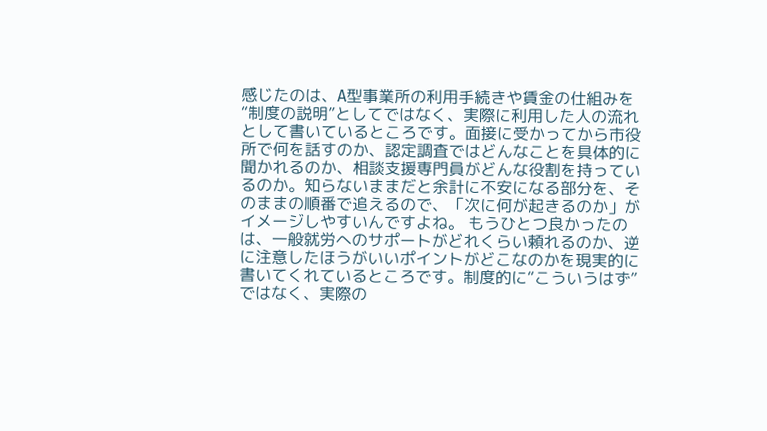感じたのは、A型事業所の利用手続きや賃金の仕組みを“制度の説明”としてではなく、実際に利用した人の流れとして書いているところです。面接に受かってから市役所で何を話すのか、認定調査ではどんなことを具体的に聞かれるのか、相談支援専門員がどんな役割を持っているのか。知らないままだと余計に不安になる部分を、そのままの順番で追えるので、「次に何が起きるのか」がイメージしやすいんですよね。 もうひとつ良かったのは、一般就労へのサポートがどれくらい頼れるのか、逆に注意したほうがいいポイントがどこなのかを現実的に書いてくれているところです。制度的に“こういうはず”ではなく、実際の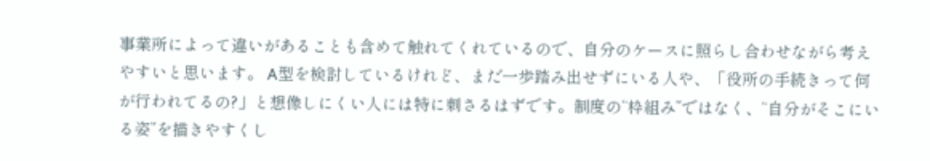事業所によって違いがあることも含めて触れてくれているので、自分のケースに照らし合わせながら考えやすいと思います。 A型を検討しているけれど、まだ一歩踏み出せずにいる人や、「役所の手続きって何が行われてるの?」と想像しにくい人には特に刺さるはずです。制度の“枠組み”ではなく、“自分がそこにいる姿”を描きやすくし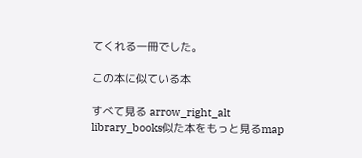てくれる一冊でした。

この本に似ている本

すべて見る arrow_right_alt
library_books似た本をもっと見るmap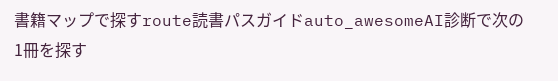書籍マップで探すroute読書パスガイドauto_awesomeAI診断で次の1冊を探す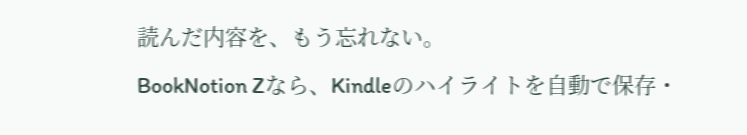読んだ内容を、もう忘れない。

BookNotion Zなら、Kindleのハイライトを自動で保存・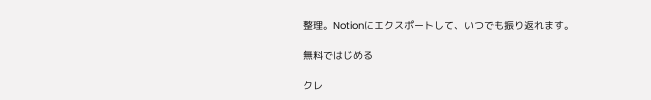整理。Notionにエクスポートして、いつでも振り返れます。

無料ではじめる

クレ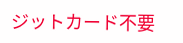ジットカード不要